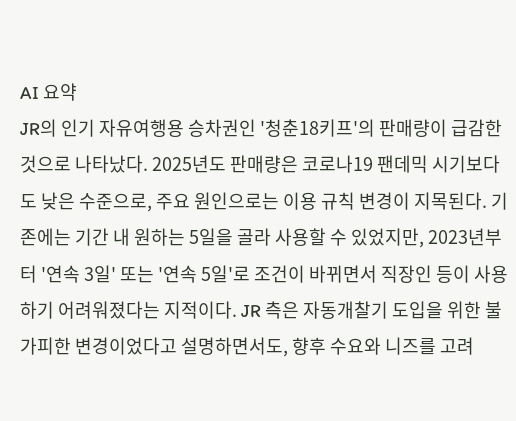AI 요약
JR의 인기 자유여행용 승차권인 '청춘18키프'의 판매량이 급감한 것으로 나타났다. 2025년도 판매량은 코로나19 팬데믹 시기보다도 낮은 수준으로, 주요 원인으로는 이용 규칙 변경이 지목된다. 기존에는 기간 내 원하는 5일을 골라 사용할 수 있었지만, 2023년부터 '연속 3일' 또는 '연속 5일'로 조건이 바뀌면서 직장인 등이 사용하기 어려워졌다는 지적이다. JR 측은 자동개찰기 도입을 위한 불가피한 변경이었다고 설명하면서도, 향후 수요와 니즈를 고려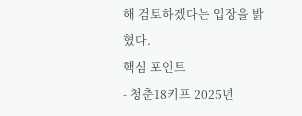해 검토하겠다는 입장을 밝혔다.
핵심 포인트
- 청춘18키프 2025년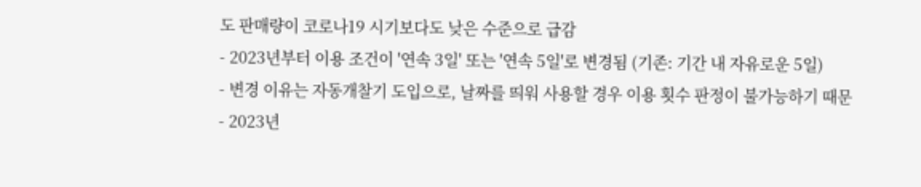도 판매량이 코로나19 시기보다도 낮은 수준으로 급감
- 2023년부터 이용 조건이 '연속 3일' 또는 '연속 5일'로 변경됨 (기존: 기간 내 자유로운 5일)
- 변경 이유는 자동개찰기 도입으로, 날짜를 띄워 사용할 경우 이용 횟수 판정이 불가능하기 때문
- 2023년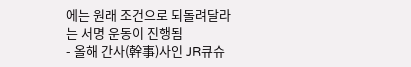에는 원래 조건으로 되돌려달라는 서명 운동이 진행됨
- 올해 간사(幹事)사인 JR큐슈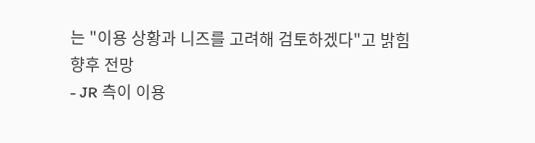는 "이용 상황과 니즈를 고려해 검토하겠다"고 밝힘
향후 전망
- JR 측이 이용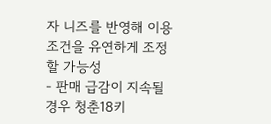자 니즈를 반영해 이용 조건을 유연하게 조정할 가능성
- 판매 급감이 지속될 경우 청춘18키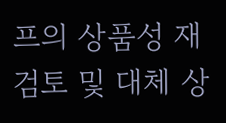프의 상품성 재검토 및 대체 상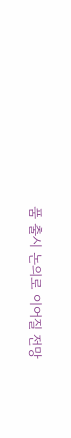품 출시 논의로 이어질 전망